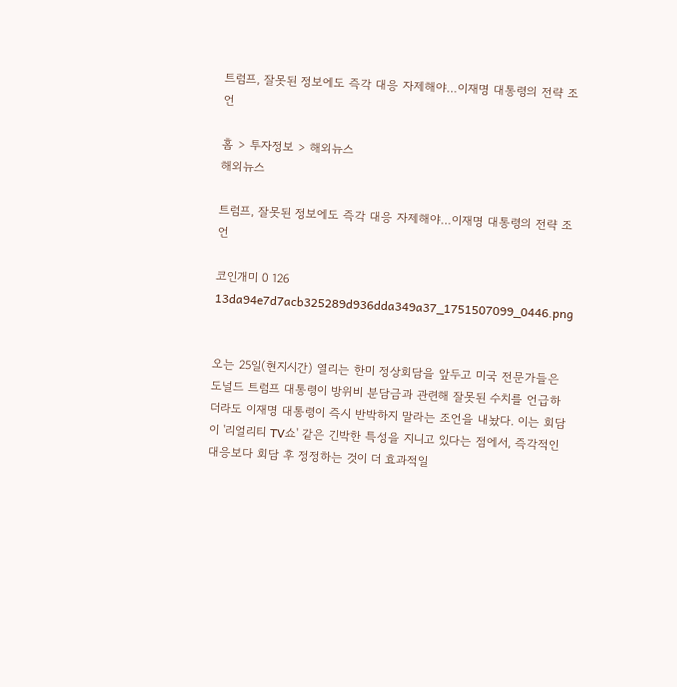트럼프, 잘못된 정보에도 즉각 대응 자제해야…이재명 대통령의 전략 조언

홈 > 투자정보 > 해외뉴스
해외뉴스

트럼프, 잘못된 정보에도 즉각 대응 자제해야…이재명 대통령의 전략 조언

코인개미 0 126
13da94e7d7acb325289d936dda349a37_1751507099_0446.png


오는 25일(현지시간) 열리는 한미 정상회담을 앞두고 미국 전문가들은 도널드 트럼프 대통령이 방위비 분담금과 관련해 잘못된 수치를 언급하더라도 이재명 대통령이 즉시 반박하지 말라는 조언을 내놨다. 이는 회담이 '리얼리티 TV쇼' 같은 긴박한 특성을 지니고 있다는 점에서, 즉각적인 대응보다 회담 후 정정하는 것이 더 효과적일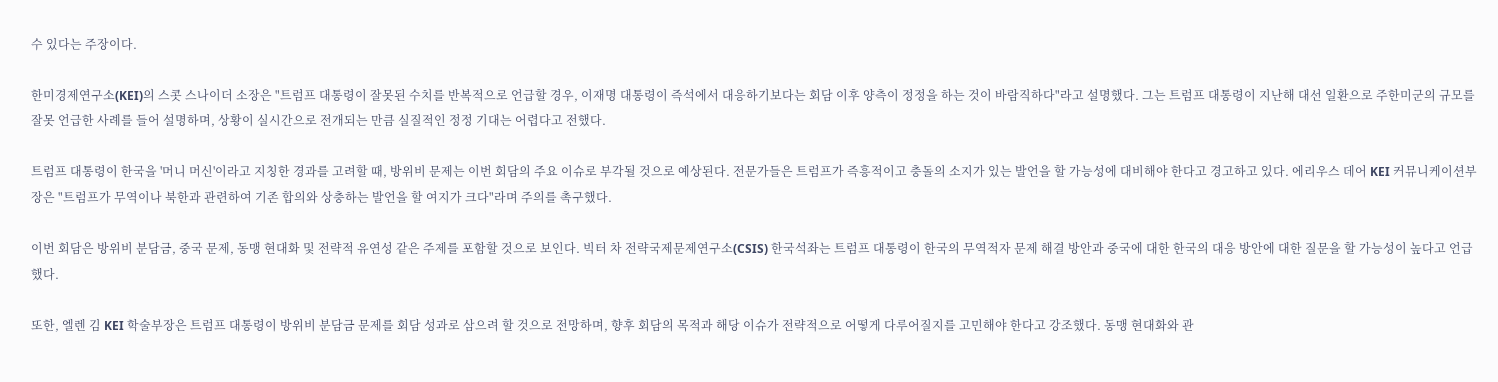수 있다는 주장이다.

한미경제연구소(KEI)의 스콧 스나이더 소장은 "트럼프 대통령이 잘못된 수치를 반복적으로 언급할 경우, 이재명 대통령이 즉석에서 대응하기보다는 회담 이후 양측이 정정을 하는 것이 바람직하다"라고 설명했다. 그는 트럼프 대통령이 지난해 대선 일환으로 주한미군의 규모를 잘못 언급한 사례를 들어 설명하며, 상황이 실시간으로 전개되는 만큼 실질적인 정정 기대는 어렵다고 전했다.

트럼프 대통령이 한국을 '머니 머신'이라고 지칭한 경과를 고려할 때, 방위비 문제는 이번 회담의 주요 이슈로 부각될 것으로 예상된다. 전문가들은 트럼프가 즉흥적이고 충돌의 소지가 있는 발언을 할 가능성에 대비해야 한다고 경고하고 있다. 에리우스 데어 KEI 커뮤니케이션부장은 "트럼프가 무역이나 북한과 관련하여 기존 합의와 상충하는 발언을 할 여지가 크다"라며 주의를 촉구했다.

이번 회담은 방위비 분담금, 중국 문제, 동맹 현대화 및 전략적 유연성 같은 주제를 포함할 것으로 보인다. 빅터 차 전략국제문제연구소(CSIS) 한국석좌는 트럼프 대통령이 한국의 무역적자 문제 해결 방안과 중국에 대한 한국의 대응 방안에 대한 질문을 할 가능성이 높다고 언급했다.

또한, 엘렌 김 KEI 학술부장은 트럼프 대통령이 방위비 분담금 문제를 회담 성과로 삼으려 할 것으로 전망하며, 향후 회담의 목적과 해당 이슈가 전략적으로 어떻게 다루어질지를 고민해야 한다고 강조했다. 동맹 현대화와 관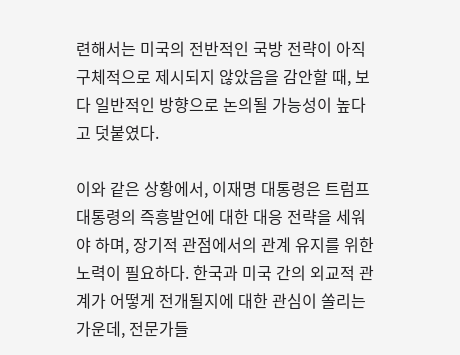련해서는 미국의 전반적인 국방 전략이 아직 구체적으로 제시되지 않았음을 감안할 때, 보다 일반적인 방향으로 논의될 가능성이 높다고 덧붙였다.

이와 같은 상황에서, 이재명 대통령은 트럼프 대통령의 즉흥발언에 대한 대응 전략을 세워야 하며, 장기적 관점에서의 관계 유지를 위한 노력이 필요하다. 한국과 미국 간의 외교적 관계가 어떻게 전개될지에 대한 관심이 쏠리는 가운데, 전문가들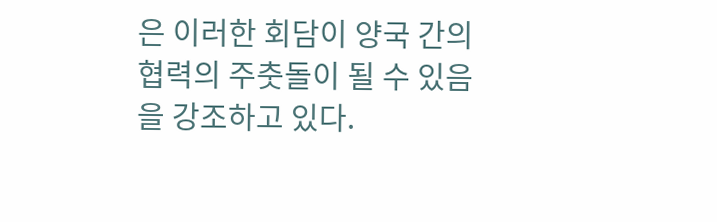은 이러한 회담이 양국 간의 협력의 주춧돌이 될 수 있음을 강조하고 있다.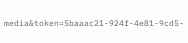media&token=5baaac21-924f-4e81-9cd5-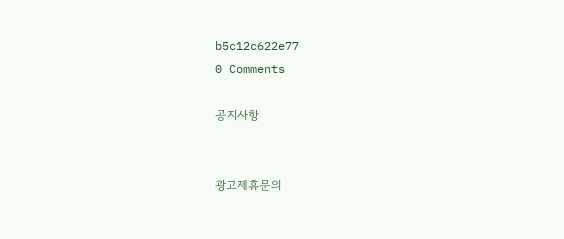b5c12c622e77
0 Comments

공지사항


광고제휴문의